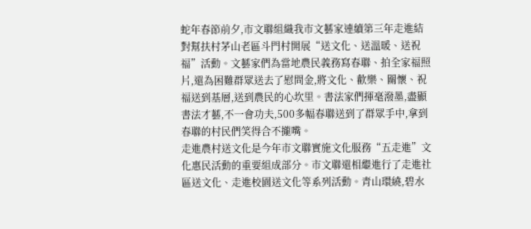蛇年春節前夕,市文聯組織我市文藝家連續第三年走進結對幫扶村茅山老區斗門村開展“送文化、送溫暖、送祝福”活動。文藝家們為當地農民義務寫春聯、拍全家福照片,還為困難群眾送去了慰問金,將文化、歡樂、關懷、祝福送到基層,送到農民的心坎里。書法家們揮毫潑墨,盡顯書法才藝,不一會功夫,500多幅春聯送到了群眾手中,拿到春聯的村民們笑得合不攏嘴。
走進農村送文化是今年市文聯實施文化服務“五走進”文化惠民活動的重要組成部分。市文聯還相繼進行了走進社區送文化、走進校園送文化等系列活動。青山環繞,碧水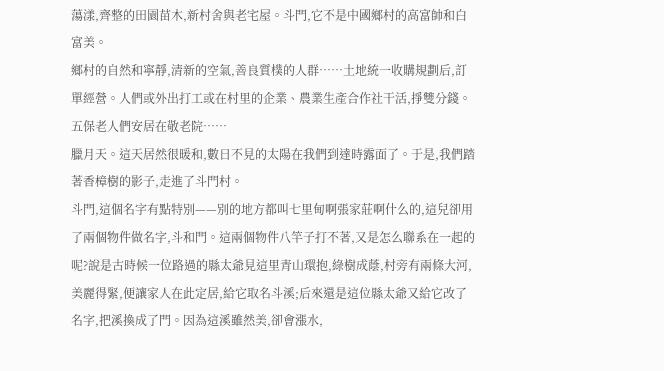蕩漾,齊整的田園苗木,新村舍與老宅屋。斗門,它不是中國鄉村的高富帥和白富美。
鄉村的自然和寧靜,清新的空氣,善良質樸的人群……土地統一收購規劃后,訂單經營。人們或外出打工或在村里的企業、農業生產合作社干活,掙雙分錢。五保老人們安居在敬老院……
臘月天。這天居然很暖和,數日不見的太陽在我們到達時露面了。于是,我們踏著香樟樹的影子,走進了斗門村。
斗門,這個名字有點特別——別的地方都叫七里甸啊張家莊啊什么的,這兒卻用了兩個物件做名字,斗和門。這兩個物件八竿子打不著,又是怎么聯系在一起的呢?說是古時候一位路過的縣太爺見這里青山環抱,綠樹成蔭,村旁有兩條大河,美麗得緊,便讓家人在此定居,給它取名斗溪;后來還是這位縣太爺又給它改了名字,把溪換成了門。因為這溪雖然美,卻會漲水,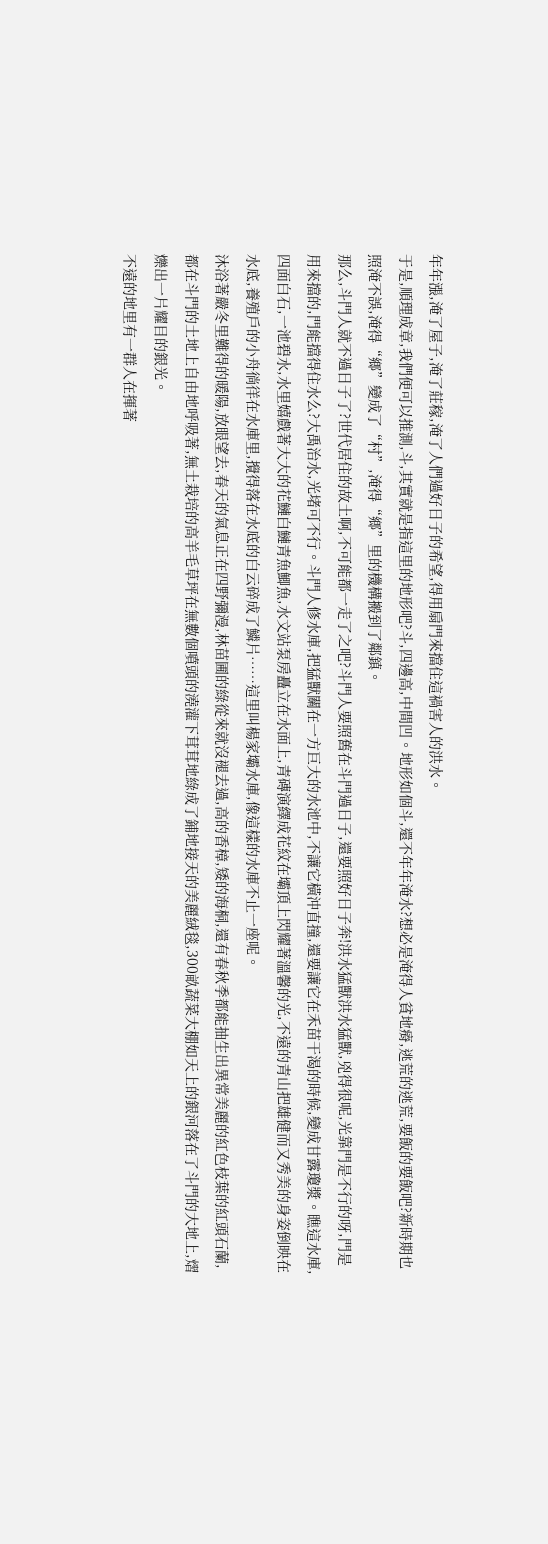年年漲,淹了屋子,淹了莊稼,淹了人們過好日子的希望,得用扇門來擋住這禍害人的洪水。
于是,順理成章,我們便可以推測,斗,其實就是指這里的地形吧?斗,四邊高,中間凹。地形如個斗,還不年年淹水?想必是淹得人貧地瘠,逃荒的逃荒,要飯的要飯吧?新時期也照淹不誤,淹得“鄉”變成了“村”,淹得“鄉”里的機構搬到了鄰鎮。
那么,斗門人就不過日子了?世代居住的故土啊,不可能都一走了之吧?斗門人要照舊在斗門過日子,還要照好日子奔!洪水猛獸洪水猛獸,兇得很呢,光靠門是不行的呀,門是用來擋的,門能擋得住水么?大禹治水,光堵可不行。斗門人修水庫,把猛獸關在一方巨大的水池中,不讓它橫沖直撞,還要讓它在禾苗干渴的時候,變成甘露瓊漿。瞧這水庫,四面白石,一池碧水,水里嬉戲著大大的花鰱白鰱青魚鯽魚,水文站泵房矗立在水面上,青磚演繹成花紋在壩頂上閃耀著溫馨的光,不遠的青山把雄健而又秀美的身姿倒映在水底,養殖戶的小舟徜徉在水庫里,攪得落在水底的白云碎成了鱗片……這里叫楊家壩水庫,像這樣的水庫不止一座呢。
沐浴著嚴冬里難得的暖陽,放眼望去,春天的氣息正在四野彌漫,林苗圃的綠從來就沒褪去過,高的香樟,矮的海桐,還有春秋季都能抽生出異常美麗的紅色枝葉的紅頭石蘭,都在斗門的土地上自由地呼吸著,無土栽培的高羊毛草坪在無數個噴頭的澆灌下茸茸地綠成了鋪地接天的美麗絨毯,300畝蔬菜大棚如天上的銀河落在了斗門的大地上,熠爍出一片耀目的銀光。
不遠的地里有一群人在揮著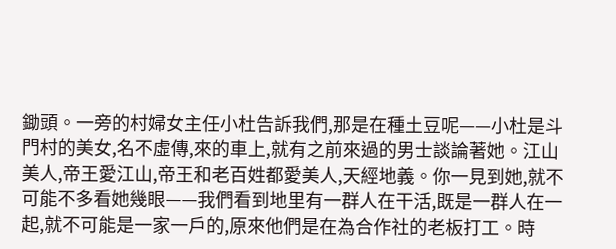鋤頭。一旁的村婦女主任小杜告訴我們,那是在種土豆呢——小杜是斗門村的美女,名不虛傳,來的車上,就有之前來過的男士談論著她。江山美人,帝王愛江山,帝王和老百姓都愛美人,天經地義。你一見到她,就不可能不多看她幾眼——我們看到地里有一群人在干活,既是一群人在一起,就不可能是一家一戶的,原來他們是在為合作社的老板打工。時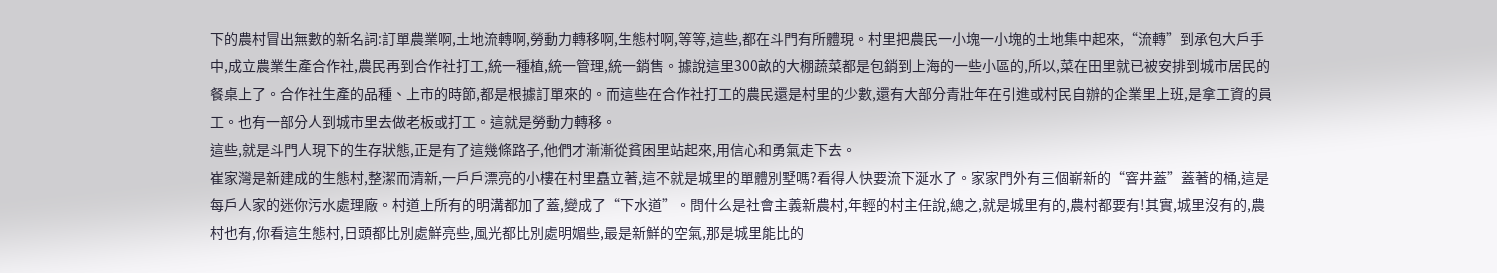下的農村冒出無數的新名詞:訂單農業啊,土地流轉啊,勞動力轉移啊,生態村啊,等等,這些,都在斗門有所體現。村里把農民一小塊一小塊的土地集中起來,“流轉”到承包大戶手中,成立農業生產合作社,農民再到合作社打工,統一種植,統一管理,統一銷售。據說這里300畝的大棚蔬菜都是包銷到上海的一些小區的,所以,菜在田里就已被安排到城市居民的餐桌上了。合作社生產的品種、上市的時節,都是根據訂單來的。而這些在合作社打工的農民還是村里的少數,還有大部分青壯年在引進或村民自辦的企業里上班,是拿工資的員工。也有一部分人到城市里去做老板或打工。這就是勞動力轉移。
這些,就是斗門人現下的生存狀態,正是有了這幾條路子,他們才漸漸從貧困里站起來,用信心和勇氣走下去。
崔家灣是新建成的生態村,整潔而清新,一戶戶漂亮的小樓在村里矗立著,這不就是城里的單體別墅嗎?看得人快要流下涎水了。家家門外有三個嶄新的“窨井蓋”蓋著的桶,這是每戶人家的迷你污水處理廠。村道上所有的明溝都加了蓋,變成了“下水道”。問什么是社會主義新農村,年輕的村主任說,總之,就是城里有的,農村都要有!其實,城里沒有的,農村也有,你看這生態村,日頭都比別處鮮亮些,風光都比別處明媚些,最是新鮮的空氣,那是城里能比的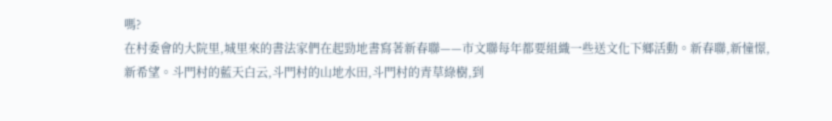嗎?
在村委會的大院里,城里來的書法家們在起勁地書寫著新春聯——市文聯每年都要組織一些送文化下鄉活動。新春聯,新憧憬,新希望。斗門村的藍天白云,斗門村的山地水田,斗門村的青草綠樹,到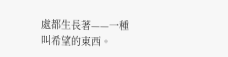處都生長著——一種叫希望的東西。